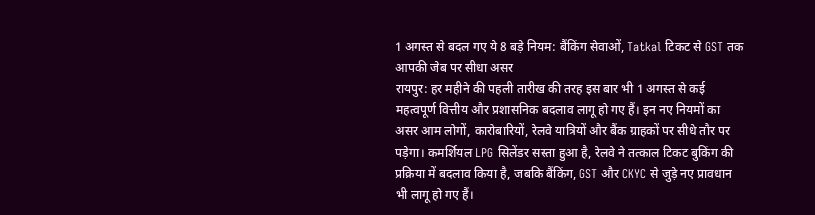1 अगस्त से बदल गए ये 8 बड़े नियम: बैंकिंग सेवाओं, Tatkal टिकट से GST तक आपकी जेब पर सीधा असर
रायपुर: हर महीने की पहली तारीख की तरह इस बार भी 1 अगस्त से कई महत्वपूर्ण वित्तीय और प्रशासनिक बदलाव लागू हो गए हैं। इन नए नियमों का असर आम लोगों, कारोबारियों, रेलवे यात्रियों और बैंक ग्राहकों पर सीधे तौर पर पड़ेगा। कमर्शियल LPG सिलेंडर सस्ता हुआ है, रेलवे ने तत्काल टिकट बुकिंग की प्रक्रिया में बदलाव किया है, जबकि बैंकिंग, GST और CKYC से जुड़े नए प्रावधान भी लागू हो गए हैं।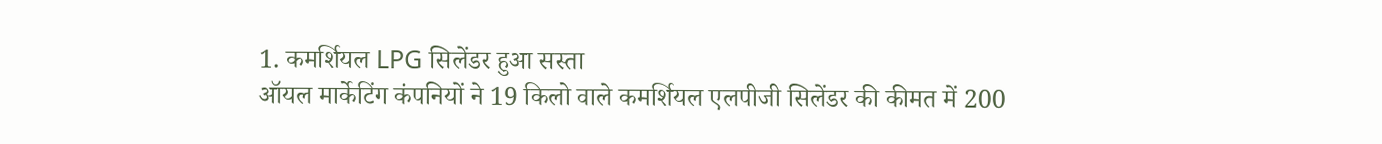1. कमर्शियल LPG सिलेंडर हुआ सस्ता
ऑयल मार्केटिंग कंपनियों ने 19 किलो वाले कमर्शियल एलपीजी सिलेंडर की कीमत में 200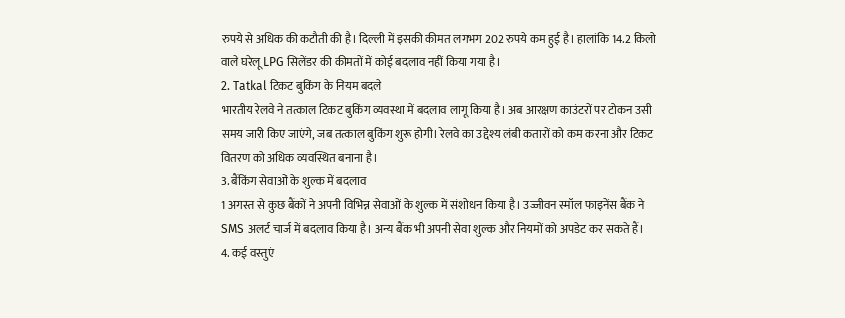रुपये से अधिक की कटौती की है। दिल्ली में इसकी कीमत लगभग 202 रुपये कम हुई है। हालांकि 14.2 किलो वाले घरेलू LPG सिलेंडर की कीमतों में कोई बदलाव नहीं किया गया है।
2. Tatkal टिकट बुकिंग के नियम बदले
भारतीय रेलवे ने तत्काल टिकट बुकिंग व्यवस्था में बदलाव लागू किया है। अब आरक्षण काउंटरों पर टोकन उसी समय जारी किए जाएंगे, जब तत्काल बुकिंग शुरू होगी। रेलवे का उद्देश्य लंबी कतारों को कम करना और टिकट वितरण को अधिक व्यवस्थित बनाना है।
3. बैंकिंग सेवाओं के शुल्क में बदलाव
1 अगस्त से कुछ बैंकों ने अपनी विभिन्न सेवाओं के शुल्क में संशोधन किया है। उज्जीवन स्मॉल फाइनेंस बैंक ने SMS अलर्ट चार्ज में बदलाव किया है। अन्य बैंक भी अपनी सेवा शुल्क और नियमों को अपडेट कर सकते हैं।
4. कई वस्तुएं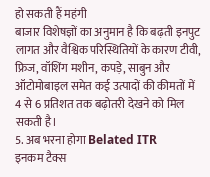हो सकती हैं महंगी
बाजार विशेषज्ञों का अनुमान है कि बढ़ती इनपुट लागत और वैश्विक परिस्थितियों के कारण टीवी, फ्रिज, वॉशिंग मशीन, कपड़े, साबुन और ऑटोमोबाइल समेत कई उत्पादों की कीमतों में 4 से 6 प्रतिशत तक बढ़ोतरी देखने को मिल सकती है।
5. अब भरना होगा Belated ITR
इनकम टैक्स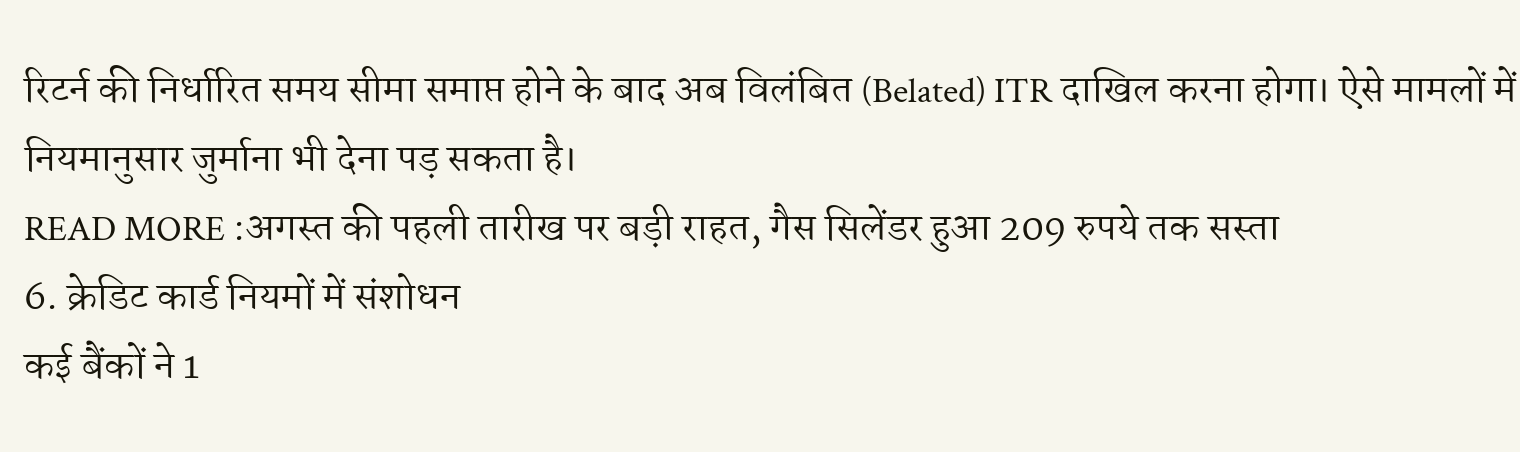रिटर्न की निर्धारित समय सीमा समाप्त होने के बाद अब विलंबित (Belated) ITR दाखिल करना होगा। ऐसे मामलों में नियमानुसार जुर्माना भी देना पड़ सकता है।
READ MORE :अगस्त की पहली तारीख पर बड़ी राहत, गैस सिलेंडर हुआ 209 रुपये तक सस्ता
6. क्रेडिट कार्ड नियमों में संशोधन
कई बैंकों ने 1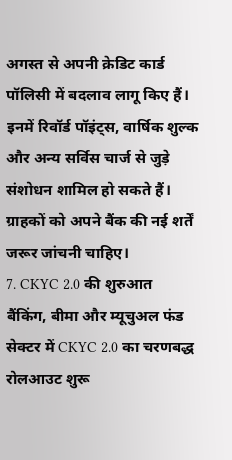अगस्त से अपनी क्रेडिट कार्ड पॉलिसी में बदलाव लागू किए हैं। इनमें रिवॉर्ड पॉइंट्स, वार्षिक शुल्क और अन्य सर्विस चार्ज से जुड़े संशोधन शामिल हो सकते हैं। ग्राहकों को अपने बैंक की नई शर्तें जरूर जांचनी चाहिए।
7. CKYC 2.0 की शुरुआत
बैंकिंग, बीमा और म्यूचुअल फंड सेक्टर में CKYC 2.0 का चरणबद्ध रोलआउट शुरू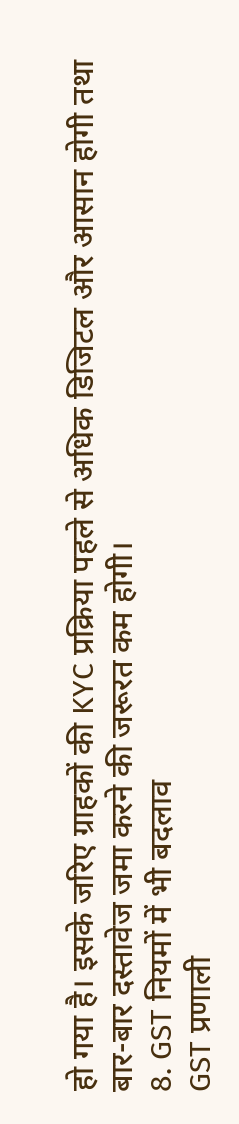हो गया है। इसके जरिए ग्राहकों की KYC प्रक्रिया पहले से अधिक डिजिटल और आसान होगी तथा बार-बार दस्तावेज जमा करने की जरूरत कम होगी।
8. GST नियमों में भी बदलाव
GST प्रणाली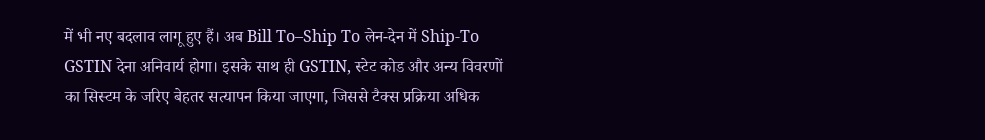में भी नए बदलाव लागू हुए हैं। अब Bill To–Ship To लेन-देन में Ship-To GSTIN देना अनिवार्य होगा। इसके साथ ही GSTIN, स्टेट कोड और अन्य विवरणों का सिस्टम के जरिए बेहतर सत्यापन किया जाएगा, जिससे टैक्स प्रक्रिया अधिक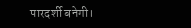पारदर्शी बनेगी।